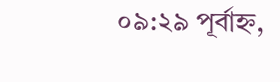০৯:২৯ পূর্বাহ্ন,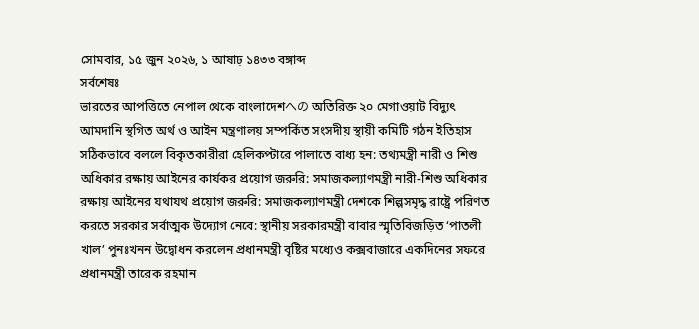সোমবার, ১৫ জুন ২০২৬, ১ আষাঢ় ১৪৩৩ বঙ্গাব্দ
সর্বশেষঃ
ভারতের আপত্তিতে নেপাল থেকে বাংলাদেশへの অতিরিক্ত ২০ মেগাওয়াট বিদ্যুৎ আমদানি স্থগিত অর্থ ও আইন মন্ত্রণালয় সম্পর্কিত সংসদীয় স্থায়ী কমিটি গঠন ইতিহাস সঠিকভাবে বললে বিকৃতকারীরা হেলিকপ্টারে পালাতে বাধ্য হন: তথ্যমন্ত্রী নারী ও শিশু অধিকার রক্ষায় আইনের কার্যকর প্রয়োগ জরুরি: সমাজকল্যাণমন্ত্রী নারী-শিশু অধিকার রক্ষায় আইনের যথাযথ প্রয়োগ জরুরি: সমাজকল্যাণমন্ত্রী দেশকে শিল্পসমৃদ্ধ রাষ্ট্রে পরিণত করতে সরকার সর্বাত্মক উদ্যোগ নেবে: স্থানীয় সরকারমন্ত্রী বাবার স্মৃতিবিজড়িত ‘পাতলী খাল’ পুনঃখনন উদ্বোধন করলেন প্রধানমন্ত্রী বৃষ্টির মধ্যেও কক্সবাজারে একদিনের সফরে প্রধানমন্ত্রী তারেক রহমান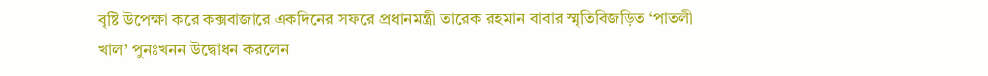বৃষ্টি উপেক্ষা করে কক্সবাজারে একদিনের সফরে প্রধানমন্ত্রী তারেক রহমান বাবার স্মৃতিবিজড়িত ‘পাতলী খাল’ পুনঃখনন উদ্বোধন করলেন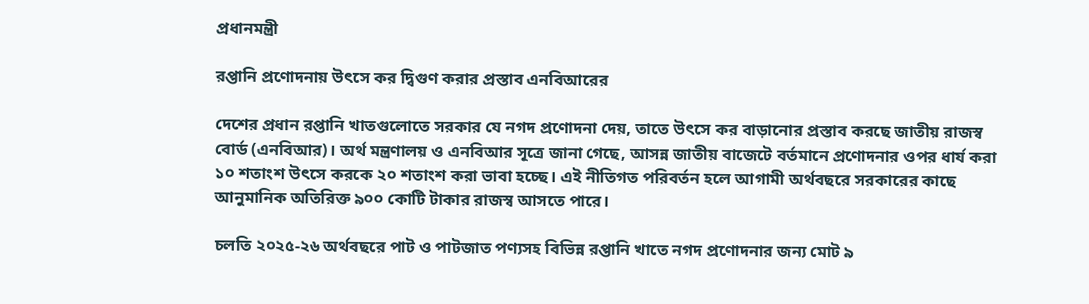প্রধানমন্ত্রী

রপ্তানি প্রণোদনায় উৎসে কর দ্বিগুণ করার প্রস্তাব এনবিআরের

দেশের প্রধান রপ্তানি খাতগুলোতে সরকার যে নগদ প্রণোদনা দেয়, তাতে উৎসে কর বাড়ানোর প্রস্তাব করছে জাতীয় রাজস্ব বোর্ড (এনবিআর)। অর্থ মন্ত্রণালয় ও এনবিআর সূত্রে জানা গেছে, আসন্ন জাতীয় বাজেটে বর্তমানে প্রণোদনার ওপর ধার্য করা ১০ শতাংশ উৎসে করকে ২০ শতাংশ করা ভাবা হচ্ছে। এই নীতিগত পরিবর্তন হলে আগামী অর্থবছরে সরকারের কাছে আনুমানিক অতিরিক্ত ৯০০ কোটি টাকার রাজস্ব আসতে পারে।

চলতি ২০২৫-২৬ অর্থবছরে পাট ও পাটজাত পণ্যসহ বিভিন্ন রপ্তানি খাতে নগদ প্রণোদনার জন্য মোট ৯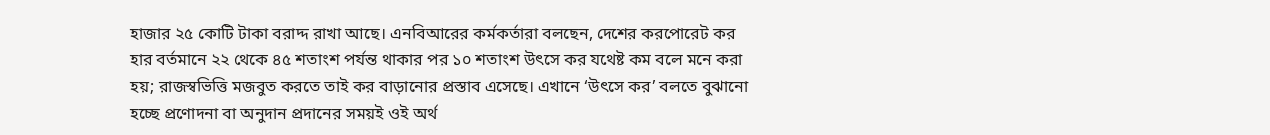হাজার ২৫ কোটি টাকা বরাদ্দ রাখা আছে। এনবিআরের কর্মকর্তারা বলছেন, দেশের করপোরেট কর হার বর্তমানে ২২ থেকে ৪৫ শতাংশ পর্যন্ত থাকার পর ১০ শতাংশ উৎসে কর যথেষ্ট কম বলে মনে করা হয়; রাজস্বভিত্তি মজবুত করতে তাই কর বাড়ানোর প্রস্তাব এসেছে। এখানে ‘উৎসে কর’ বলতে বুঝানো হচ্ছে প্রণোদনা বা অনুদান প্রদানের সময়ই ওই অর্থ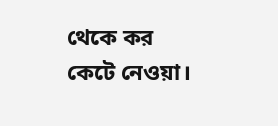থেকে কর কেটে নেওয়া।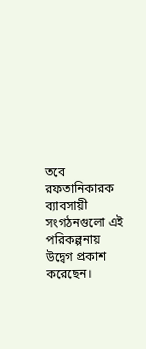তবে রফতানিকারক ব্যাবসায়ী সংগঠনগুলো এই পরিকল্পনায় উদ্বেগ প্রকাশ করেছেন।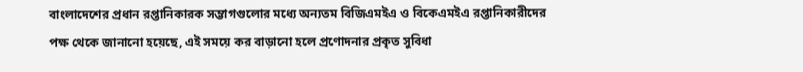বাংলাদেশের প্রধান রপ্তানিকারক সম্ভাগগুলোর মধ্যে অন্যতম বিজিএমইএ ও বিকেএমইএ রপ্তানিকারীদের পক্ষ থেকে জানানো হয়েছে, এই সময়ে কর বাড়ানো হলে প্রণোদনার প্রকৃত সুবিধা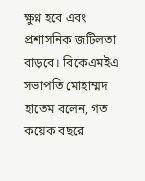ক্ষুণ্ন হবে এবং প্রশাসনিক জটিলতা বাড়বে। বিকেএমইএ সভাপতি মোহাম্মদ হাতেম বলেন, গত কয়েক বছরে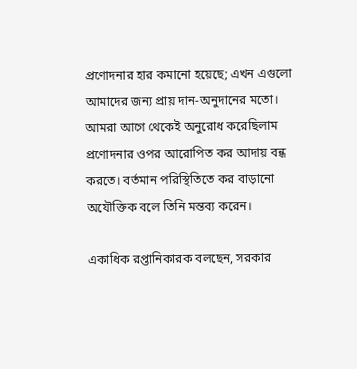প্রণোদনার হার কমানো হয়েছে; এখন এগুলো আমাদের জন্য প্রায় দান-অনুদানের মতো। আমরা আগে থেকেই অনুরোধ করেছিলাম প্রণোদনার ওপর আরোপিত কর আদায় বন্ধ করতে। বর্তমান পরিস্থিতিতে কর বাড়ানো অযৌক্তিক বলে তিনি মন্তব্য করেন।

একাধিক রপ্তানিকারক বলছেন, সরকার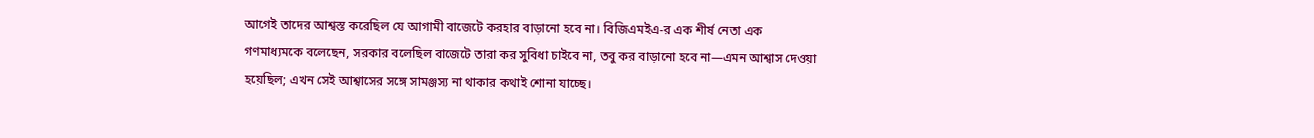আগেই তাদের আশ্বস্ত করেছিল যে আগামী বাজেটে করহার বাড়ানো হবে না। বিজিএমইএ-র এক শীর্ষ নেতা এক গণমাধ্যমকে বলেছেন, সরকার বলেছিল বাজেটে তারা কর সুবিধা চাইবে না, তবু কর বাড়ানো হবে না—এমন আশ্বাস দেওয়া হয়েছিল; এখন সেই আশ্বাসের সঙ্গে সামঞ্জস্য না থাকার কথাই শোনা যাচ্ছে।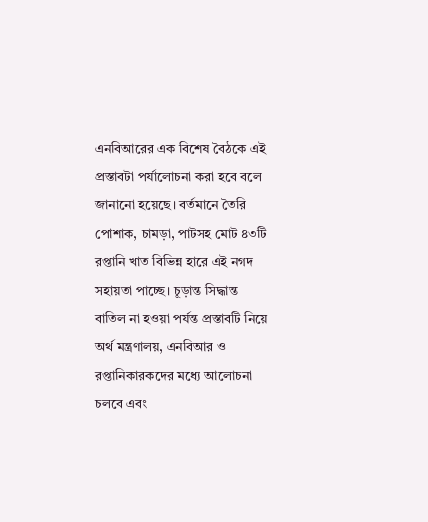এনবিআরের এক বিশেষ বৈঠকে এই প্রস্তাবটা পর্যালোচনা করা হবে বলে জানানো হয়েছে। বর্তমানে তৈরি পোশাক, চামড়া, পাটসহ মোট ৪৩টি রপ্তানি খাত বিভিন্ন হারে এই নগদ সহায়তা পাচ্ছে। চূড়ান্ত সিদ্ধান্ত বাতিল না হওয়া পর্যন্ত প্রস্তাবটি নিয়ে অর্থ মন্ত্রণালয়, এনবিআর ও রপ্তানিকারকদের মধ্যে আলোচনা চলবে এবং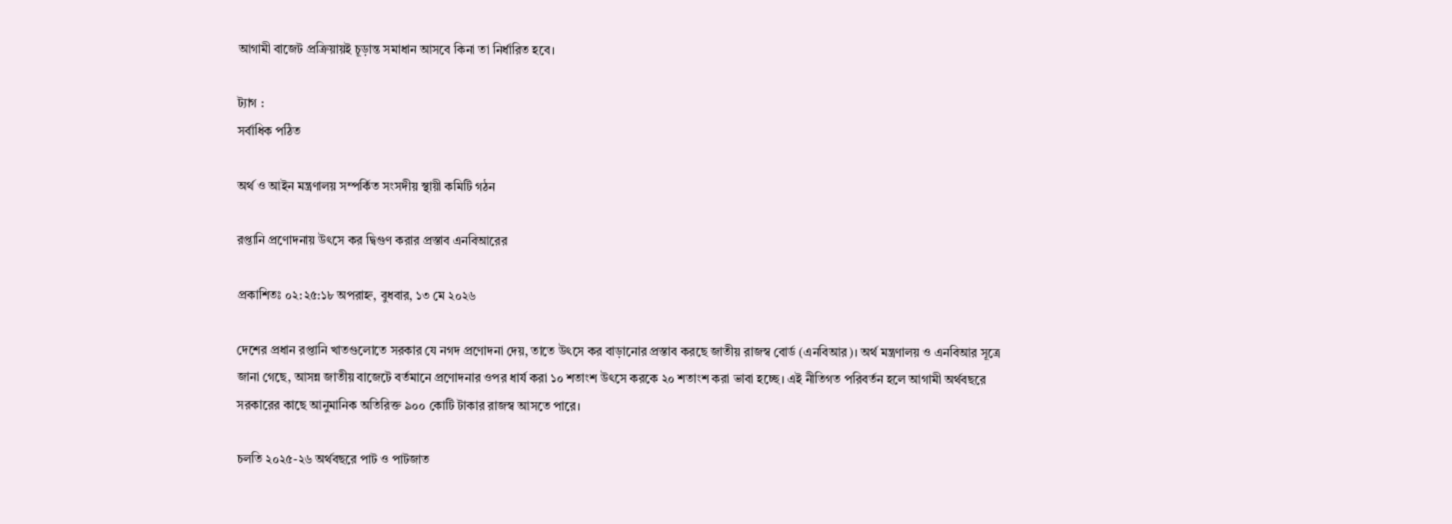আগামী বাজেট প্রক্রিয়ায়ই চূড়ান্ত সমাধান আসবে কিনা তা নির্ধারিত হবে।

ট্যাগ :
সর্বাধিক পঠিত

অর্থ ও আইন মন্ত্রণালয় সম্পর্কিত সংসদীয় স্থায়ী কমিটি গঠন

রপ্তানি প্রণোদনায় উৎসে কর দ্বিগুণ করার প্রস্তাব এনবিআরের

প্রকাশিতঃ ০২:২৫:১৮ অপরাহ্ন, বুধবার, ১৩ মে ২০২৬

দেশের প্রধান রপ্তানি খাতগুলোতে সরকার যে নগদ প্রণোদনা দেয়, তাতে উৎসে কর বাড়ানোর প্রস্তাব করছে জাতীয় রাজস্ব বোর্ড (এনবিআর)। অর্থ মন্ত্রণালয় ও এনবিআর সূত্রে জানা গেছে, আসন্ন জাতীয় বাজেটে বর্তমানে প্রণোদনার ওপর ধার্য করা ১০ শতাংশ উৎসে করকে ২০ শতাংশ করা ভাবা হচ্ছে। এই নীতিগত পরিবর্তন হলে আগামী অর্থবছরে সরকারের কাছে আনুমানিক অতিরিক্ত ৯০০ কোটি টাকার রাজস্ব আসতে পারে।

চলতি ২০২৫-২৬ অর্থবছরে পাট ও পাটজাত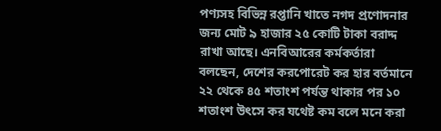পণ্যসহ বিভিন্ন রপ্তানি খাতে নগদ প্রণোদনার জন্য মোট ৯ হাজার ২৫ কোটি টাকা বরাদ্দ রাখা আছে। এনবিআরের কর্মকর্তারা বলছেন, দেশের করপোরেট কর হার বর্তমানে ২২ থেকে ৪৫ শতাংশ পর্যন্ত থাকার পর ১০ শতাংশ উৎসে কর যথেষ্ট কম বলে মনে করা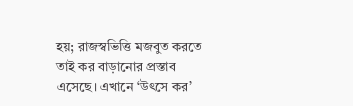হয়; রাজস্বভিত্তি মজবুত করতে তাই কর বাড়ানোর প্রস্তাব এসেছে। এখানে ‘উৎসে কর’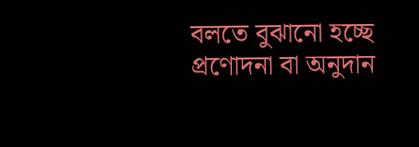বলতে বুঝানো হচ্ছে প্রণোদনা বা অনুদান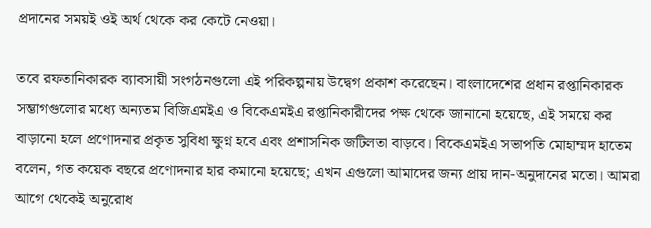প্রদানের সময়ই ওই অর্থ থেকে কর কেটে নেওয়া।

তবে রফতানিকারক ব্যাবসায়ী সংগঠনগুলো এই পরিকল্পনায় উদ্বেগ প্রকাশ করেছেন। বাংলাদেশের প্রধান রপ্তানিকারক সম্ভাগগুলোর মধ্যে অন্যতম বিজিএমইএ ও বিকেএমইএ রপ্তানিকারীদের পক্ষ থেকে জানানো হয়েছে, এই সময়ে কর বাড়ানো হলে প্রণোদনার প্রকৃত সুবিধা ক্ষুণ্ন হবে এবং প্রশাসনিক জটিলতা বাড়বে। বিকেএমইএ সভাপতি মোহাম্মদ হাতেম বলেন, গত কয়েক বছরে প্রণোদনার হার কমানো হয়েছে; এখন এগুলো আমাদের জন্য প্রায় দান-অনুদানের মতো। আমরা আগে থেকেই অনুরোধ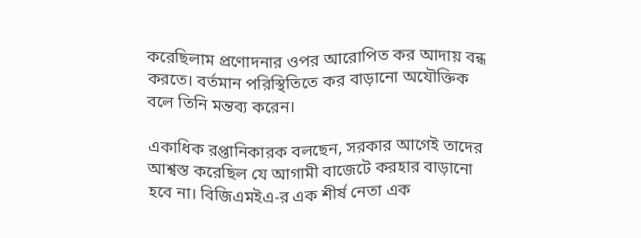করেছিলাম প্রণোদনার ওপর আরোপিত কর আদায় বন্ধ করতে। বর্তমান পরিস্থিতিতে কর বাড়ানো অযৌক্তিক বলে তিনি মন্তব্য করেন।

একাধিক রপ্তানিকারক বলছেন, সরকার আগেই তাদের আশ্বস্ত করেছিল যে আগামী বাজেটে করহার বাড়ানো হবে না। বিজিএমইএ-র এক শীর্ষ নেতা এক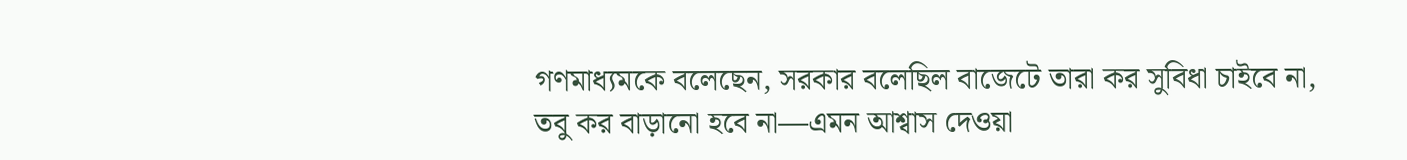গণমাধ্যমকে বলেছেন, সরকার বলেছিল বাজেটে তারা কর সুবিধা চাইবে না, তবু কর বাড়ানো হবে না—এমন আশ্বাস দেওয়া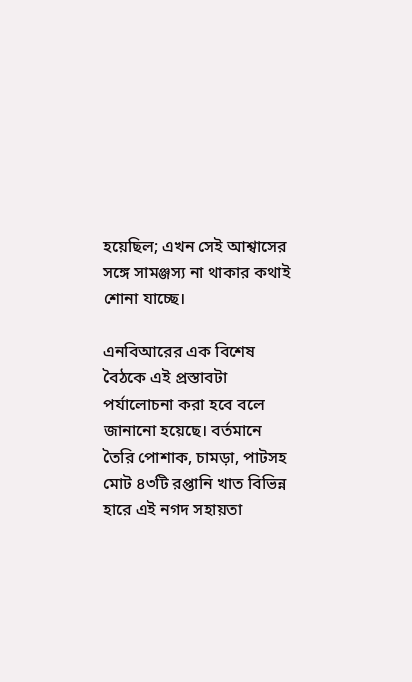হয়েছিল; এখন সেই আশ্বাসের সঙ্গে সামঞ্জস্য না থাকার কথাই শোনা যাচ্ছে।

এনবিআরের এক বিশেষ বৈঠকে এই প্রস্তাবটা পর্যালোচনা করা হবে বলে জানানো হয়েছে। বর্তমানে তৈরি পোশাক, চামড়া, পাটসহ মোট ৪৩টি রপ্তানি খাত বিভিন্ন হারে এই নগদ সহায়তা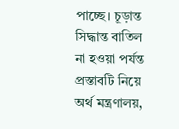পাচ্ছে। চূড়ান্ত সিদ্ধান্ত বাতিল না হওয়া পর্যন্ত প্রস্তাবটি নিয়ে অর্থ মন্ত্রণালয়,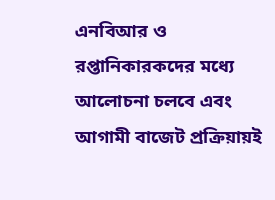এনবিআর ও রপ্তানিকারকদের মধ্যে আলোচনা চলবে এবং আগামী বাজেট প্রক্রিয়ায়ই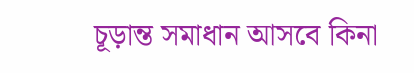চূড়ান্ত সমাধান আসবে কিনা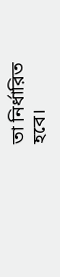তা নির্ধারিত হবে।